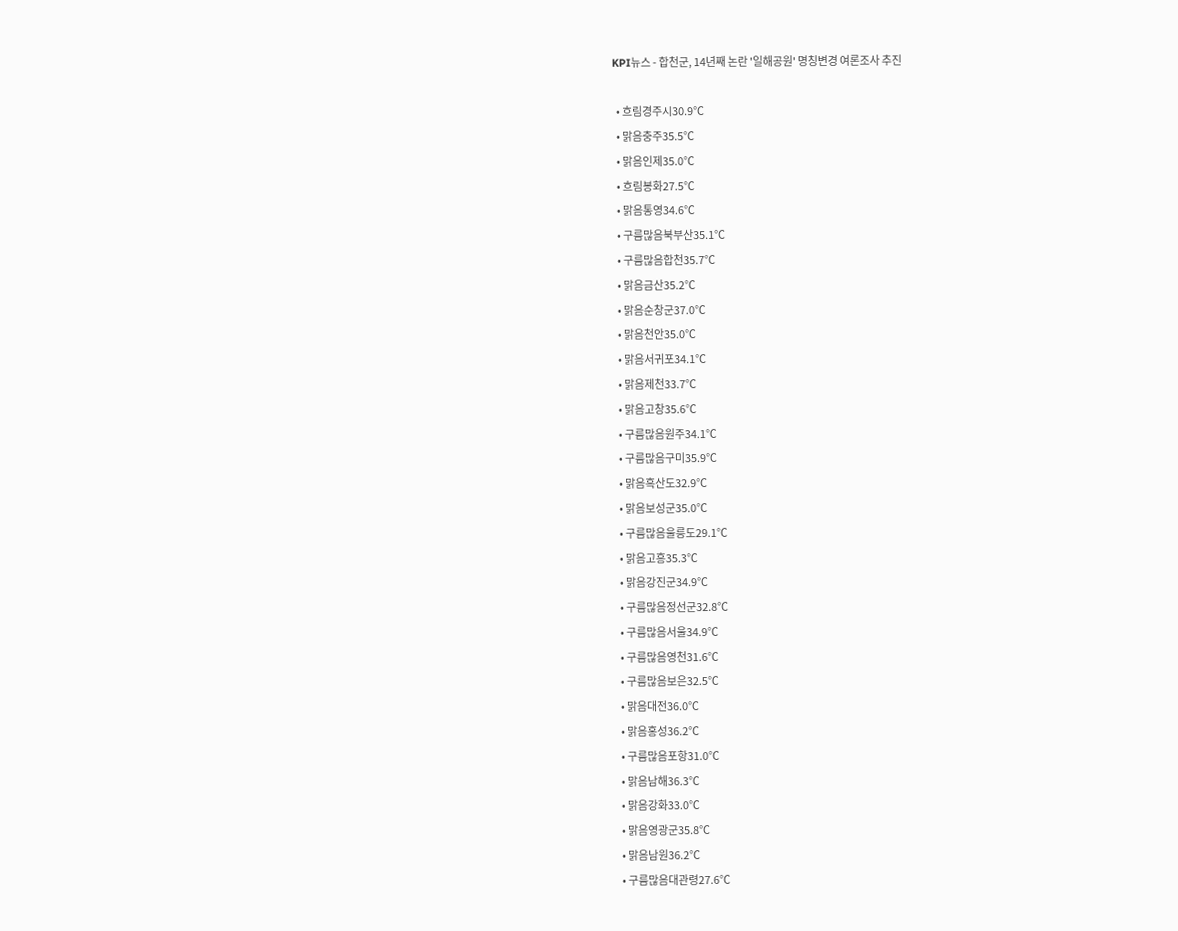KPI뉴스 - 합천군, 14년째 논란 '일해공원' 명칭변경 여론조사 추진

  • 흐림경주시30.9℃
  • 맑음충주35.5℃
  • 맑음인제35.0℃
  • 흐림봉화27.5℃
  • 맑음통영34.6℃
  • 구름많음북부산35.1℃
  • 구름많음합천35.7℃
  • 맑음금산35.2℃
  • 맑음순창군37.0℃
  • 맑음천안35.0℃
  • 맑음서귀포34.1℃
  • 맑음제천33.7℃
  • 맑음고창35.6℃
  • 구름많음원주34.1℃
  • 구름많음구미35.9℃
  • 맑음흑산도32.9℃
  • 맑음보성군35.0℃
  • 구름많음울릉도29.1℃
  • 맑음고흥35.3℃
  • 맑음강진군34.9℃
  • 구름많음정선군32.8℃
  • 구름많음서울34.9℃
  • 구름많음영천31.6℃
  • 구름많음보은32.5℃
  • 맑음대전36.0℃
  • 맑음홍성36.2℃
  • 구름많음포항31.0℃
  • 맑음남해36.3℃
  • 맑음강화33.0℃
  • 맑음영광군35.8℃
  • 맑음남원36.2℃
  • 구름많음대관령27.6℃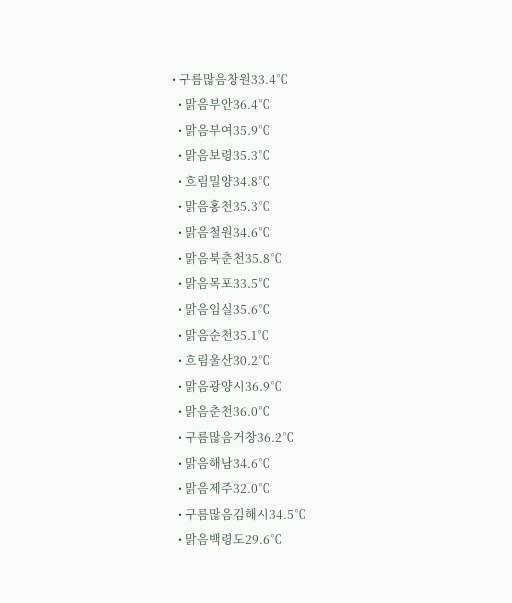• 구름많음창원33.4℃
  • 맑음부안36.4℃
  • 맑음부여35.9℃
  • 맑음보령35.3℃
  • 흐림밀양34.8℃
  • 맑음홍천35.3℃
  • 맑음철원34.6℃
  • 맑음북춘천35.8℃
  • 맑음목포33.5℃
  • 맑음임실35.6℃
  • 맑음순천35.1℃
  • 흐림울산30.2℃
  • 맑음광양시36.9℃
  • 맑음춘천36.0℃
  • 구름많음거창36.2℃
  • 맑음해남34.6℃
  • 맑음제주32.0℃
  • 구름많음김해시34.5℃
  • 맑음백령도29.6℃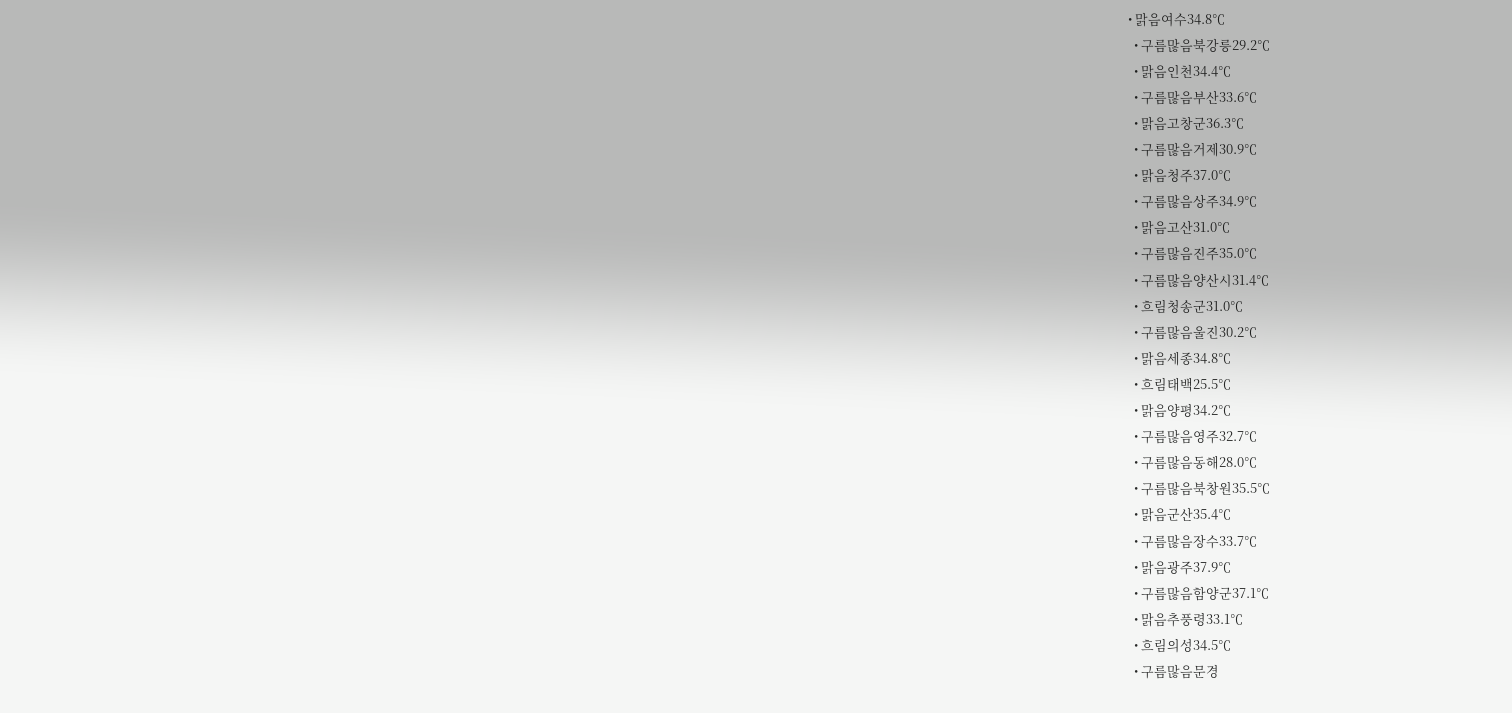• 맑음여수34.8℃
  • 구름많음북강릉29.2℃
  • 맑음인천34.4℃
  • 구름많음부산33.6℃
  • 맑음고창군36.3℃
  • 구름많음거제30.9℃
  • 맑음청주37.0℃
  • 구름많음상주34.9℃
  • 맑음고산31.0℃
  • 구름많음진주35.0℃
  • 구름많음양산시31.4℃
  • 흐림청송군31.0℃
  • 구름많음울진30.2℃
  • 맑음세종34.8℃
  • 흐림태백25.5℃
  • 맑음양평34.2℃
  • 구름많음영주32.7℃
  • 구름많음동해28.0℃
  • 구름많음북창원35.5℃
  • 맑음군산35.4℃
  • 구름많음장수33.7℃
  • 맑음광주37.9℃
  • 구름많음함양군37.1℃
  • 맑음추풍령33.1℃
  • 흐림의성34.5℃
  • 구름많음문경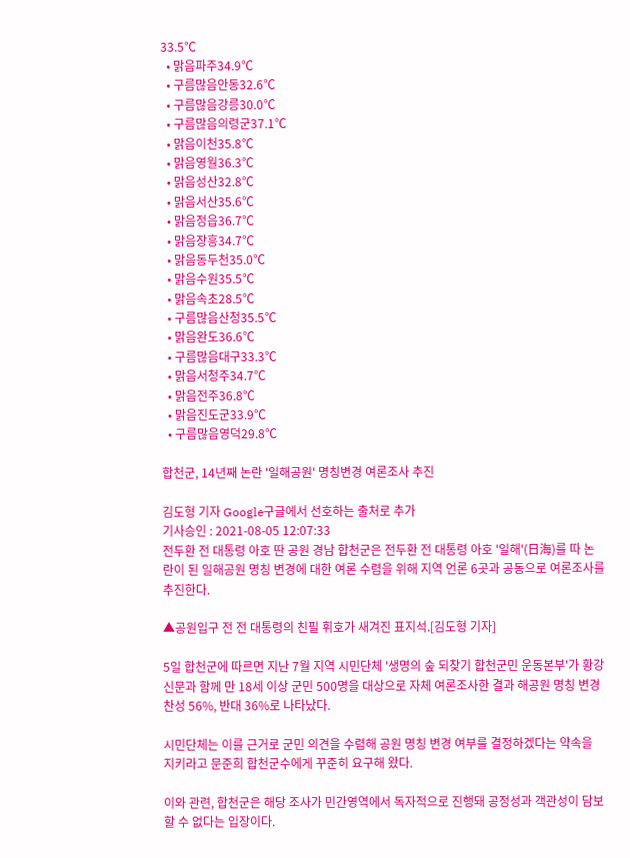33.5℃
  • 맑음파주34.9℃
  • 구름많음안동32.6℃
  • 구름많음강릉30.0℃
  • 구름많음의령군37.1℃
  • 맑음이천35.8℃
  • 맑음영월36.3℃
  • 맑음성산32.8℃
  • 맑음서산35.6℃
  • 맑음정읍36.7℃
  • 맑음장흥34.7℃
  • 맑음동두천35.0℃
  • 맑음수원35.5℃
  • 맑음속초28.5℃
  • 구름많음산청35.5℃
  • 맑음완도36.6℃
  • 구름많음대구33.3℃
  • 맑음서청주34.7℃
  • 맑음전주36.8℃
  • 맑음진도군33.9℃
  • 구름많음영덕29.8℃

합천군, 14년째 논란 '일해공원' 명칭변경 여론조사 추진

김도형 기자 Google구글에서 선호하는 출처로 추가
기사승인 : 2021-08-05 12:07:33
전두환 전 대통령 아호 딴 공원 경남 합천군은 전두환 전 대통령 아호 '일해'(日海)를 따 논란이 된 일해공원 명칭 변경에 대한 여론 수렴을 위해 지역 언론 6곳과 공동으로 여론조사를 추진한다.

▲공원입구 전 전 대통령의 친필 휘호가 새겨진 표지석.[김도형 기자]

5일 합천군에 따르면 지난 7월 지역 시민단체 '생명의 숲 되찾기 합천군민 운동본부'가 황강신문과 함께 만 18세 이상 군민 500명을 대상으로 자체 여론조사한 결과 해공원 명칭 변경 찬성 56%, 반대 36%로 나타났다.

시민단체는 이를 근거로 군민 의견을 수렴해 공원 명칭 변경 여부를 결정하겠다는 약속을 지키라고 문준희 합천군수에게 꾸준히 요구해 왔다.

이와 관련, 합천군은 해당 조사가 민간영역에서 독자적으로 진행돼 공정성과 객관성이 담보할 수 없다는 입장이다.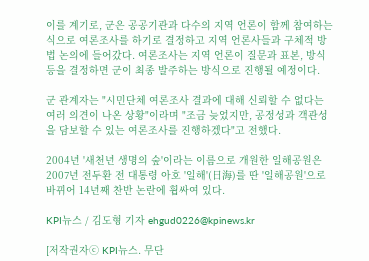이를 계기로, 군은 공공기관과 다수의 지역 언론이 함께 참여하는 식으로 여론조사를 하기로 결정하고 지역 언론사들과 구체적 방법 논의에 들어갔다. 여론조사는 지역 언론이 질문과 표본, 방식 등을 결정하면 군이 최종 발주하는 방식으로 진행될 예정이다.

군 관계자는 "시민단체 여론조사 결과에 대해 신뢰할 수 없다는 여러 의견이 나온 상황"이라며 "조금 늦었지만, 공정성과 객관성을 담보할 수 있는 여론조사를 진행하겠다"고 전했다.

2004년 '새천년 생명의 숲'이라는 이름으로 개원한 일해공원은 2007년 전두환 전 대통령 아호 '일해'(日海)를 딴 '일해공원'으로 바뀌어 14년째 찬반 논란에 휩싸여 있다.

KPI뉴스 / 김도형 기자 ehgud0226@kpinews.kr

[저작권자ⓒ KPI뉴스. 무단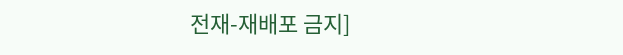전재-재배포 금지]